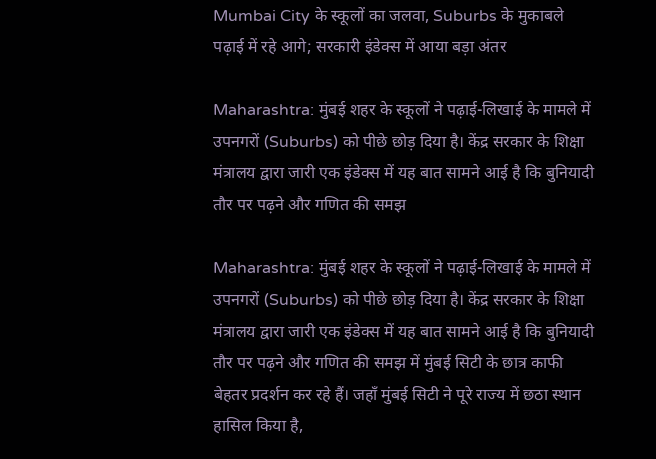Mumbai City के स्कूलों का जलवा, Suburbs के मुकाबले पढ़ाई में रहे आगे; सरकारी इंडेक्स में आया बड़ा अंतर

Maharashtra: मुंबई शहर के स्कूलों ने पढ़ाई-लिखाई के मामले में उपनगरों (Suburbs) को पीछे छोड़ दिया है। केंद्र सरकार के शिक्षा मंत्रालय द्वारा जारी एक इंडेक्स में यह बात सामने आई है कि बुनियादी तौर पर पढ़ने और गणित की समझ

Maharashtra: मुंबई शहर के स्कूलों ने पढ़ाई-लिखाई के मामले में उपनगरों (Suburbs) को पीछे छोड़ दिया है। केंद्र सरकार के शिक्षा मंत्रालय द्वारा जारी एक इंडेक्स में यह बात सामने आई है कि बुनियादी तौर पर पढ़ने और गणित की समझ में मुंबई सिटी के छात्र काफी बेहतर प्रदर्शन कर रहे हैं। जहाँ मुंबई सिटी ने पूरे राज्य में छठा स्थान हासिल किया है,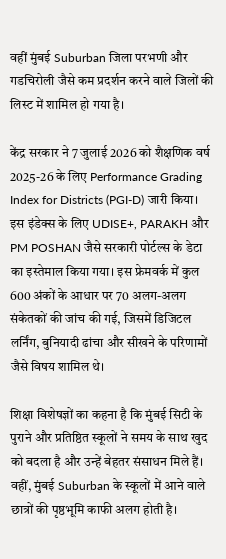वहीं मुंबई Suburban जिला परभणी और गडचिरोली जैसे कम प्रदर्शन करने वाले जिलों की लिस्ट में शामिल हो गया है।

केंद्र सरकार ने 7 जुलाई 2026 को शैक्षणिक वर्ष 2025-26 के लिए Performance Grading Index for Districts (PGI-D) जारी किया। इस इंडेक्स के लिए UDISE+, PARAKH और PM POSHAN जैसे सरकारी पोर्टल्स के डेटा का इस्तेमाल किया गया। इस फ्रेमवर्क में कुल 600 अंकों के आधार पर 70 अलग-अलग संकेतकों की जांच की गई, जिसमें डिजिटल लर्निंग, बुनियादी ढांचा और सीखने के परिणामों जैसे विषय शामिल थे।

शिक्षा विशेषज्ञों का कहना है कि मुंबई सिटी के पुराने और प्रतिष्ठित स्कूलों ने समय के साथ खुद को बदला है और उन्हें बेहतर संसाधन मिले हैं। वहीं, मुंबई Suburban के स्कूलों में आने वाले छात्रों की पृष्ठभूमि काफी अलग होती है।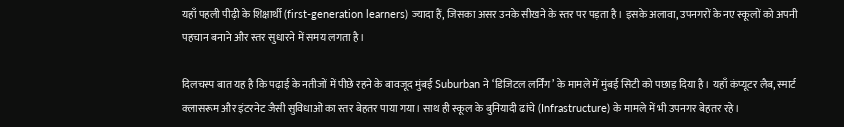यहाँ पहली पीढ़ी के शिक्षार्थी (first-generation learners) ज्यादा हैं, जिसका असर उनके सीखने के स्तर पर पड़ता है। इसके अलावा, उपनगरों के नए स्कूलों को अपनी पहचान बनाने और स्तर सुधारने में समय लगता है।

दिलचस्प बात यह है कि पढ़ाई के नतीजों में पीछे रहने के बावजूद मुंबई Suburban ने ‘डिजिटल लर्निंग’ के मामले में मुंबई सिटी को पछाड़ दिया है। यहाँ कंप्यूटर लैब, स्मार्ट क्लासरूम और इंटरनेट जैसी सुविधाओं का स्तर बेहतर पाया गया। साथ ही स्कूल के बुनियादी ढांचे (Infrastructure) के मामले में भी उपनगर बेहतर रहे।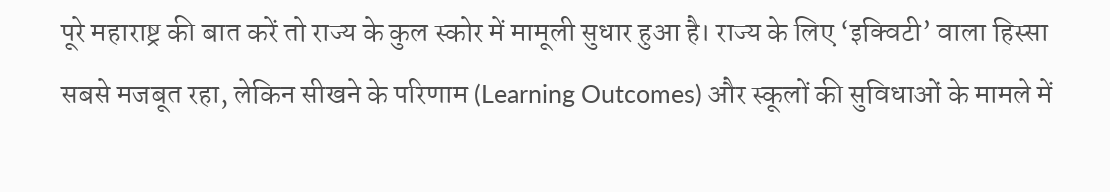पूरे महाराष्ट्र की बात करें तो राज्य के कुल स्कोर में मामूली सुधार हुआ है। राज्य के लिए ‘इक्विटी’ वाला हिस्सा सबसे मजबूत रहा, लेकिन सीखने के परिणाम (Learning Outcomes) और स्कूलों की सुविधाओं के मामले में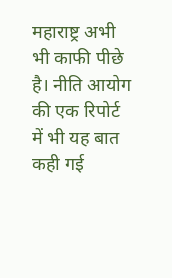महाराष्ट्र अभी भी काफी पीछे है। नीति आयोग की एक रिपोर्ट में भी यह बात कही गई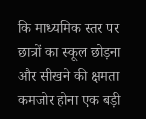कि माध्यमिक स्तर पर छात्रों का स्कूल छोड़ना और सीखने की क्षमता कमजोर होना एक बड़ी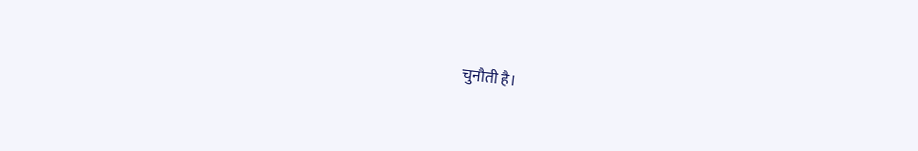चुनौती है।